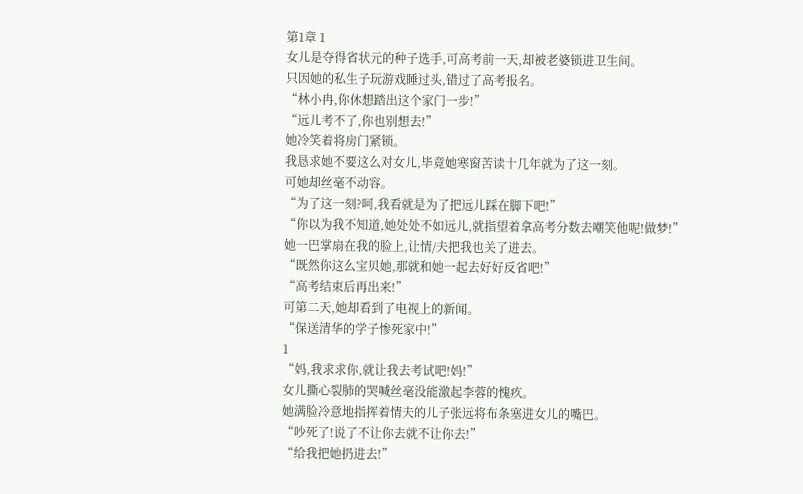第1章 1
女儿是夺得省状元的种子选手,可高考前一天,却被老婆锁进卫生间。
只因她的私生子玩游戏睡过头,错过了高考报名。
“林小冉,你休想踏出这个家门一步!”
“远儿考不了,你也别想去!”
她冷笑着将房门紧锁。
我恳求她不要这么对女儿,毕竟她寒窗苦读十几年就为了这一刻。
可她却丝毫不动容。
“为了这一刻?呵,我看就是为了把远儿踩在脚下吧!”
“你以为我不知道,她处处不如远儿,就指望着拿高考分数去嘲笑他呢!做梦!”
她一巴掌扇在我的脸上,让情/夫把我也关了进去。
“既然你这么宝贝她,那就和她一起去好好反省吧!”
“高考结束后再出来!”
可第二天,她却看到了电视上的新闻。
“保送清华的学子惨死家中!”
1
“妈,我求求你,就让我去考试吧!妈!”
女儿撕心裂肺的哭喊丝毫没能激起李蓉的愧疚。
她满脸冷意地指挥着情夫的儿子张远将布条塞进女儿的嘴巴。
“吵死了!说了不让你去就不让你去!”
“给我把她扔进去!”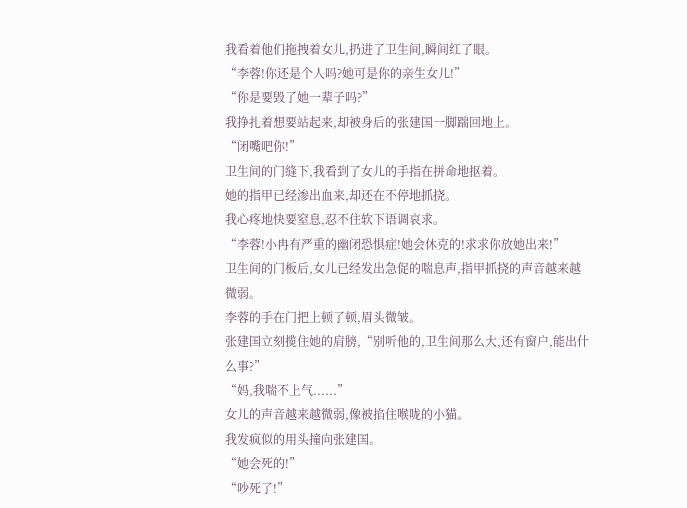我看着他们拖拽着女儿,扔进了卫生间,瞬间红了眼。
“李蓉!你还是个人吗?她可是你的亲生女儿!”
“你是要毁了她一辈子吗?”
我挣扎着想要站起来,却被身后的张建国一脚踹回地上。
“闭嘴吧你!”
卫生间的门缝下,我看到了女儿的手指在拼命地抠着。
她的指甲已经渗出血来,却还在不停地抓挠。
我心疼地快要窒息,忍不住软下语调哀求。
“李蓉!小冉有严重的幽闭恐惧症!她会休克的!求求你放她出来!”
卫生间的门板后,女儿已经发出急促的喘息声,指甲抓挠的声音越来越微弱。
李蓉的手在门把上顿了顿,眉头微皱。
张建国立刻揽住她的肩膀,“别听他的,卫生间那么大,还有窗户,能出什么事?”
“妈,我喘不上气......”
女儿的声音越来越微弱,像被掐住喉咙的小猫。
我发疯似的用头撞向张建国。
“她会死的!”
“吵死了!”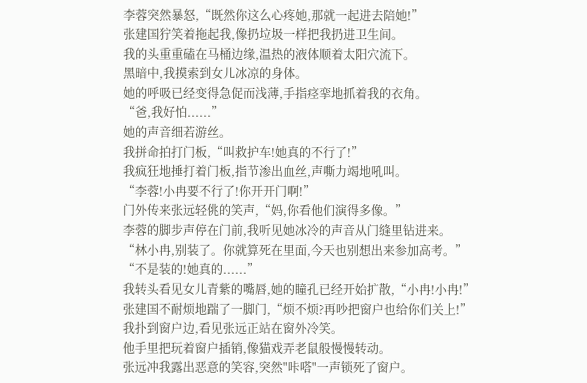李蓉突然暴怒,“既然你这么心疼她,那就一起进去陪她!”
张建国狞笑着拖起我,像扔垃圾一样把我扔进卫生间。
我的头重重磕在马桶边缘,温热的液体顺着太阳穴流下。
黑暗中,我摸索到女儿冰凉的身体。
她的呼吸已经变得急促而浅薄,手指痉挛地抓着我的衣角。
“爸,我好怕......”
她的声音细若游丝。
我拼命拍打门板,“叫救护车!她真的不行了!”
我疯狂地捶打着门板,指节渗出血丝,声嘶力竭地吼叫。
“李蓉!小冉要不行了!你开开门啊!”
门外传来张远轻佻的笑声,“妈,你看他们演得多像。”
李蓉的脚步声停在门前,我听见她冰冷的声音从门缝里钻进来。
“林小冉,别装了。你就算死在里面,今天也别想出来参加高考。”
“不是装的!她真的......”
我转头看见女儿青紫的嘴唇,她的瞳孔已经开始扩散,“小冉!小冉!”
张建国不耐烦地踹了一脚门,“烦不烦?再吵把窗户也给你们关上!”
我扑到窗户边,看见张远正站在窗外冷笑。
他手里把玩着窗户插销,像猫戏弄老鼠般慢慢转动。
张远冲我露出恶意的笑容,突然"咔嗒"一声锁死了窗户。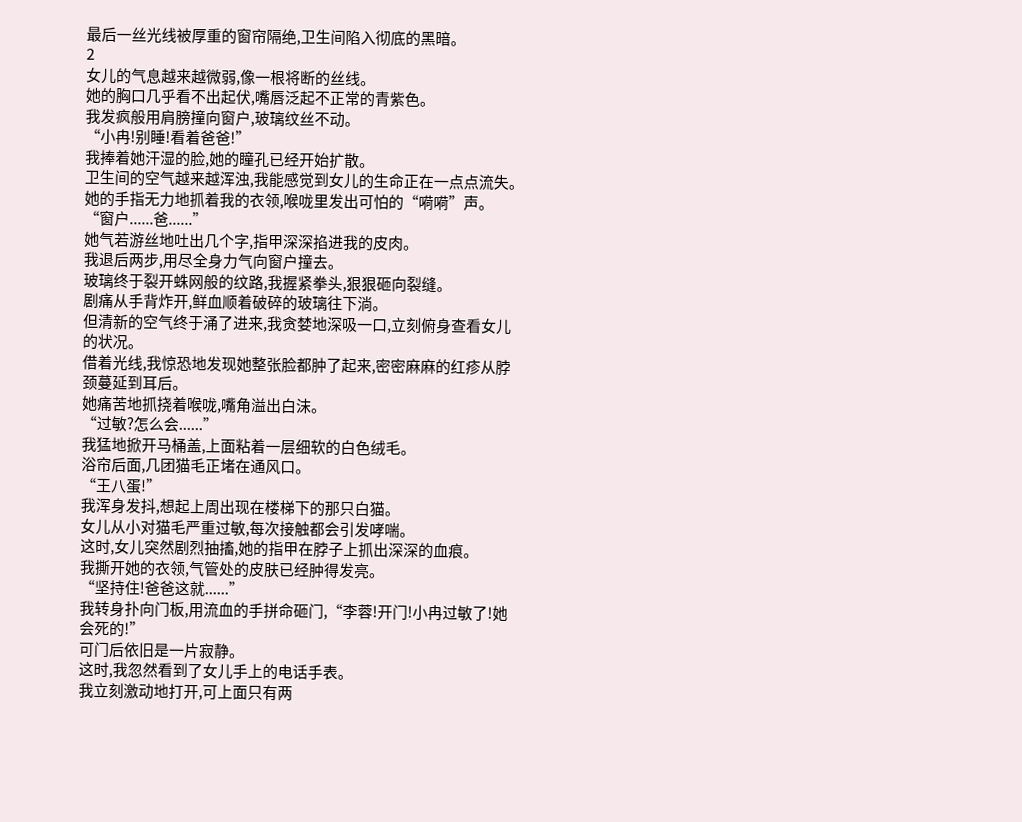最后一丝光线被厚重的窗帘隔绝,卫生间陷入彻底的黑暗。
2
女儿的气息越来越微弱,像一根将断的丝线。
她的胸口几乎看不出起伏,嘴唇泛起不正常的青紫色。
我发疯般用肩膀撞向窗户,玻璃纹丝不动。
“小冉!别睡!看着爸爸!”
我捧着她汗湿的脸,她的瞳孔已经开始扩散。
卫生间的空气越来越浑浊,我能感觉到女儿的生命正在一点点流失。
她的手指无力地抓着我的衣领,喉咙里发出可怕的“嗬嗬”声。
“窗户......爸......”
她气若游丝地吐出几个字,指甲深深掐进我的皮肉。
我退后两步,用尽全身力气向窗户撞去。
玻璃终于裂开蛛网般的纹路,我握紧拳头,狠狠砸向裂缝。
剧痛从手背炸开,鲜血顺着破碎的玻璃往下淌。
但清新的空气终于涌了进来,我贪婪地深吸一口,立刻俯身查看女儿的状况。
借着光线,我惊恐地发现她整张脸都肿了起来,密密麻麻的红疹从脖颈蔓延到耳后。
她痛苦地抓挠着喉咙,嘴角溢出白沫。
“过敏?怎么会......”
我猛地掀开马桶盖,上面粘着一层细软的白色绒毛。
浴帘后面,几团猫毛正堵在通风口。
“王八蛋!”
我浑身发抖,想起上周出现在楼梯下的那只白猫。
女儿从小对猫毛严重过敏,每次接触都会引发哮喘。
这时,女儿突然剧烈抽搐,她的指甲在脖子上抓出深深的血痕。
我撕开她的衣领,气管处的皮肤已经肿得发亮。
“坚持住!爸爸这就......”
我转身扑向门板,用流血的手拼命砸门,“李蓉!开门!小冉过敏了!她会死的!”
可门后依旧是一片寂静。
这时,我忽然看到了女儿手上的电话手表。
我立刻激动地打开,可上面只有两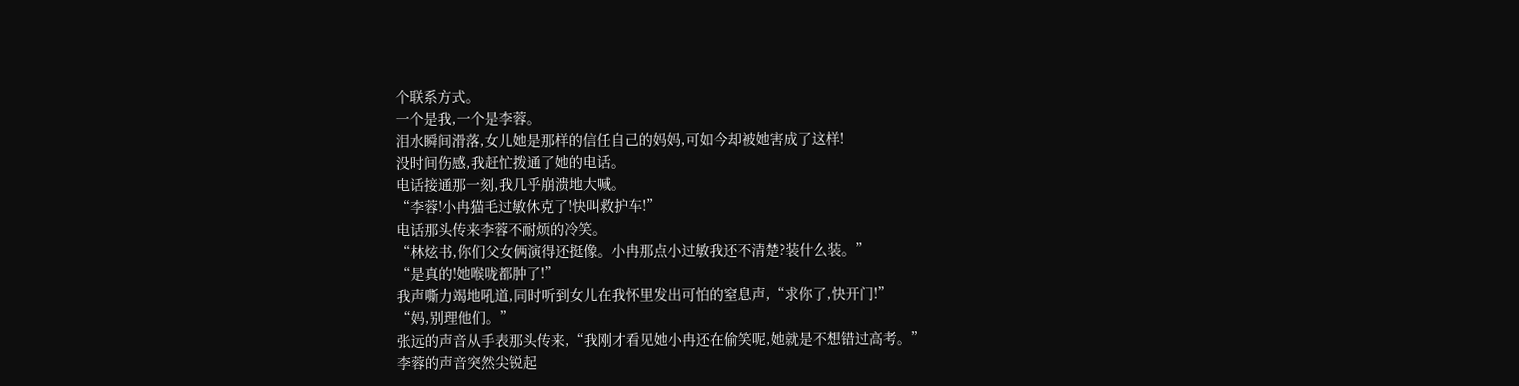个联系方式。
一个是我,一个是李蓉。
泪水瞬间滑落,女儿她是那样的信任自己的妈妈,可如今却被她害成了这样!
没时间伤感,我赶忙拨通了她的电话。
电话接通那一刻,我几乎崩溃地大喊。
“李蓉!小冉猫毛过敏休克了!快叫救护车!”
电话那头传来李蓉不耐烦的冷笑。
“林炫书,你们父女俩演得还挺像。小冉那点小过敏我还不清楚?装什么装。”
“是真的!她喉咙都肿了!”
我声嘶力竭地吼道,同时听到女儿在我怀里发出可怕的窒息声,“求你了,快开门!”
“妈,别理他们。”
张远的声音从手表那头传来,“我刚才看见她小冉还在偷笑呢,她就是不想错过高考。”
李蓉的声音突然尖锐起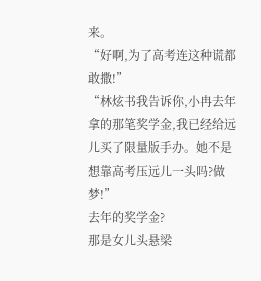来。
“好啊,为了高考连这种谎都敢撒!”
“林炫书我告诉你,小冉去年拿的那笔奖学金,我已经给远儿买了限量版手办。她不是想靠高考压远儿一头吗?做梦!”
去年的奖学金?
那是女儿头悬梁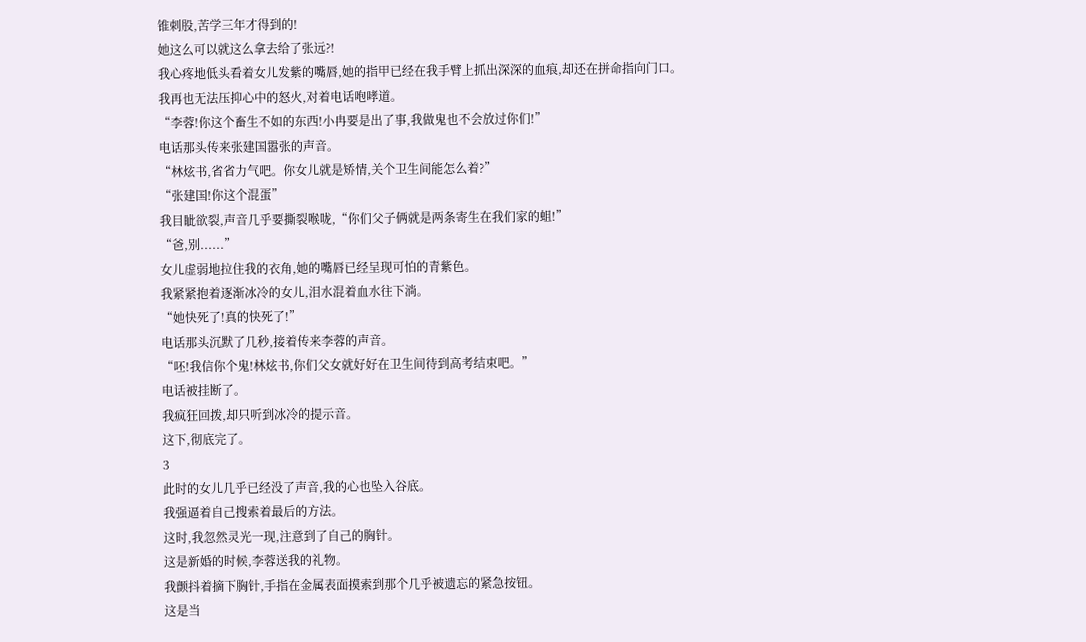锥刺股,苦学三年才得到的!
她这么可以就这么拿去给了张远?!
我心疼地低头看着女儿发紫的嘴唇,她的指甲已经在我手臂上抓出深深的血痕,却还在拼命指向门口。
我再也无法压抑心中的怒火,对着电话咆哮道。
“李蓉!你这个畜生不如的东西!小冉要是出了事,我做鬼也不会放过你们!”
电话那头传来张建国嚣张的声音。
“林炫书,省省力气吧。你女儿就是矫情,关个卫生间能怎么着?”
“张建国!你这个混蛋”
我目眦欲裂,声音几乎要撕裂喉咙,“你们父子俩就是两条寄生在我们家的蛆!”
“爸,别......”
女儿虚弱地拉住我的衣角,她的嘴唇已经呈现可怕的青紫色。
我紧紧抱着逐渐冰冷的女儿,泪水混着血水往下淌。
“她快死了!真的快死了!”
电话那头沉默了几秒,接着传来李蓉的声音。
“呸!我信你个鬼!林炫书,你们父女就好好在卫生间待到高考结束吧。”
电话被挂断了。
我疯狂回拨,却只听到冰冷的提示音。
这下,彻底完了。
3
此时的女儿几乎已经没了声音,我的心也坠入谷底。
我强逼着自己搜索着最后的方法。
这时,我忽然灵光一现,注意到了自己的胸针。
这是新婚的时候,李蓉送我的礼物。
我颤抖着摘下胸针,手指在金属表面摸索到那个几乎被遗忘的紧急按钮。
这是当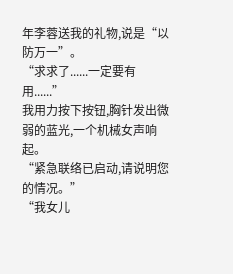年李蓉送我的礼物,说是“以防万一”。
“求求了......一定要有用......”
我用力按下按钮,胸针发出微弱的蓝光,一个机械女声响起。
“紧急联络已启动,请说明您的情况。”
“我女儿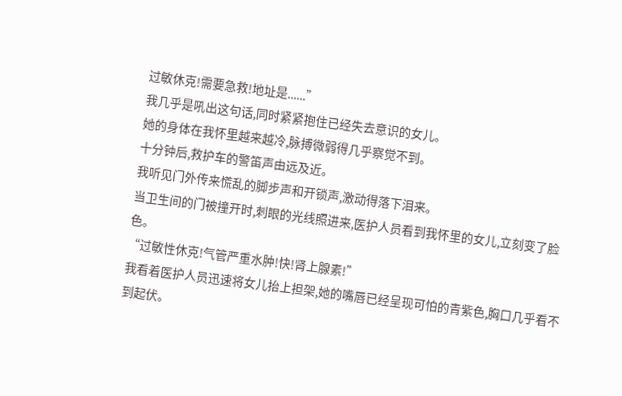过敏休克!需要急救!地址是......”
我几乎是吼出这句话,同时紧紧抱住已经失去意识的女儿。
她的身体在我怀里越来越冷,脉搏微弱得几乎察觉不到。
十分钟后,救护车的警笛声由远及近。
我听见门外传来慌乱的脚步声和开锁声,激动得落下泪来。
当卫生间的门被撞开时,刺眼的光线照进来,医护人员看到我怀里的女儿,立刻变了脸色。
“过敏性休克!气管严重水肿!快!肾上腺素!”
我看着医护人员迅速将女儿抬上担架,她的嘴唇已经呈现可怕的青紫色,胸口几乎看不到起伏。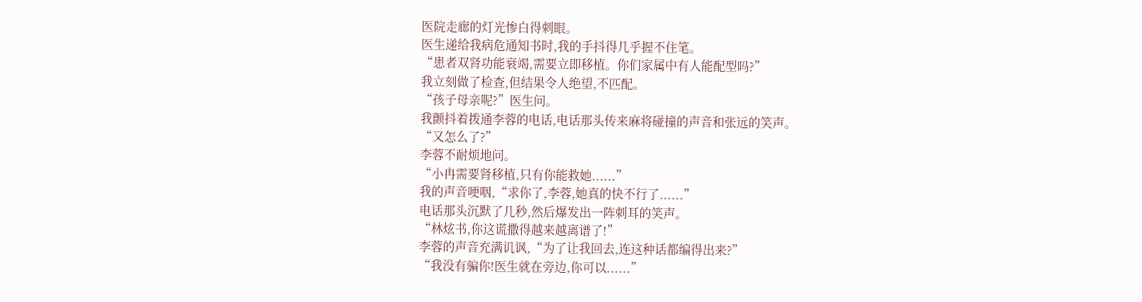医院走廊的灯光惨白得刺眼。
医生递给我病危通知书时,我的手抖得几乎握不住笔。
“患者双肾功能衰竭,需要立即移植。你们家属中有人能配型吗?”
我立刻做了检查,但结果令人绝望,不匹配。
“孩子母亲呢?”医生问。
我颤抖着拨通李蓉的电话,电话那头传来麻将碰撞的声音和张远的笑声。
“又怎么了?”
李蓉不耐烦地问。
“小冉需要肾移植,只有你能救她......”
我的声音哽咽,“求你了,李蓉,她真的快不行了......”
电话那头沉默了几秒,然后爆发出一阵刺耳的笑声。
“林炫书,你这谎撒得越来越离谱了!”
李蓉的声音充满讥讽,“为了让我回去,连这种话都编得出来?”
“我没有骗你!医生就在旁边,你可以......”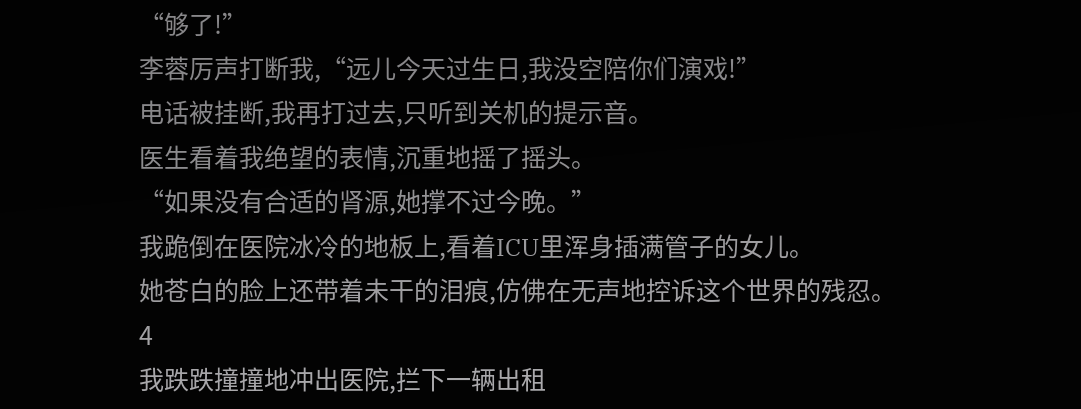“够了!”
李蓉厉声打断我,“远儿今天过生日,我没空陪你们演戏!”
电话被挂断,我再打过去,只听到关机的提示音。
医生看着我绝望的表情,沉重地摇了摇头。
“如果没有合适的肾源,她撑不过今晚。”
我跪倒在医院冰冷的地板上,看着ICU里浑身插满管子的女儿。
她苍白的脸上还带着未干的泪痕,仿佛在无声地控诉这个世界的残忍。
4
我跌跌撞撞地冲出医院,拦下一辆出租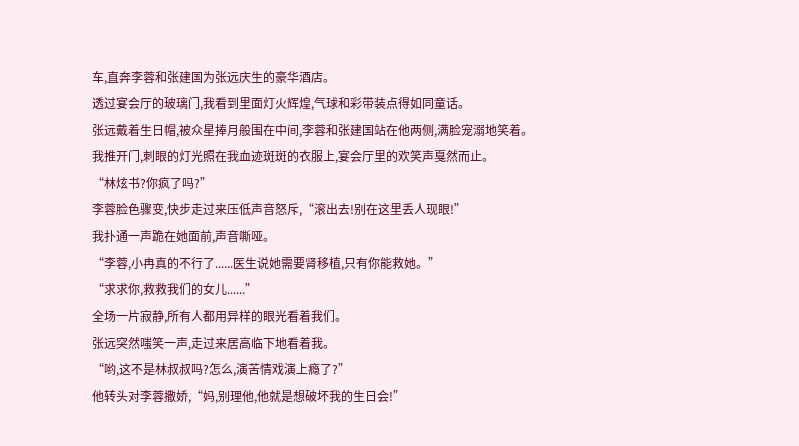车,直奔李蓉和张建国为张远庆生的豪华酒店。
透过宴会厅的玻璃门,我看到里面灯火辉煌,气球和彩带装点得如同童话。
张远戴着生日帽,被众星捧月般围在中间,李蓉和张建国站在他两侧,满脸宠溺地笑着。
我推开门,刺眼的灯光照在我血迹斑斑的衣服上,宴会厅里的欢笑声戛然而止。
“林炫书?你疯了吗?”
李蓉脸色骤变,快步走过来压低声音怒斥,“滚出去!别在这里丢人现眼!”
我扑通一声跪在她面前,声音嘶哑。
“李蓉,小冉真的不行了......医生说她需要肾移植,只有你能救她。”
“求求你,救救我们的女儿......”
全场一片寂静,所有人都用异样的眼光看着我们。
张远突然嗤笑一声,走过来居高临下地看着我。
“哟,这不是林叔叔吗?怎么,演苦情戏演上瘾了?”
他转头对李蓉撒娇,“妈,别理他,他就是想破坏我的生日会!”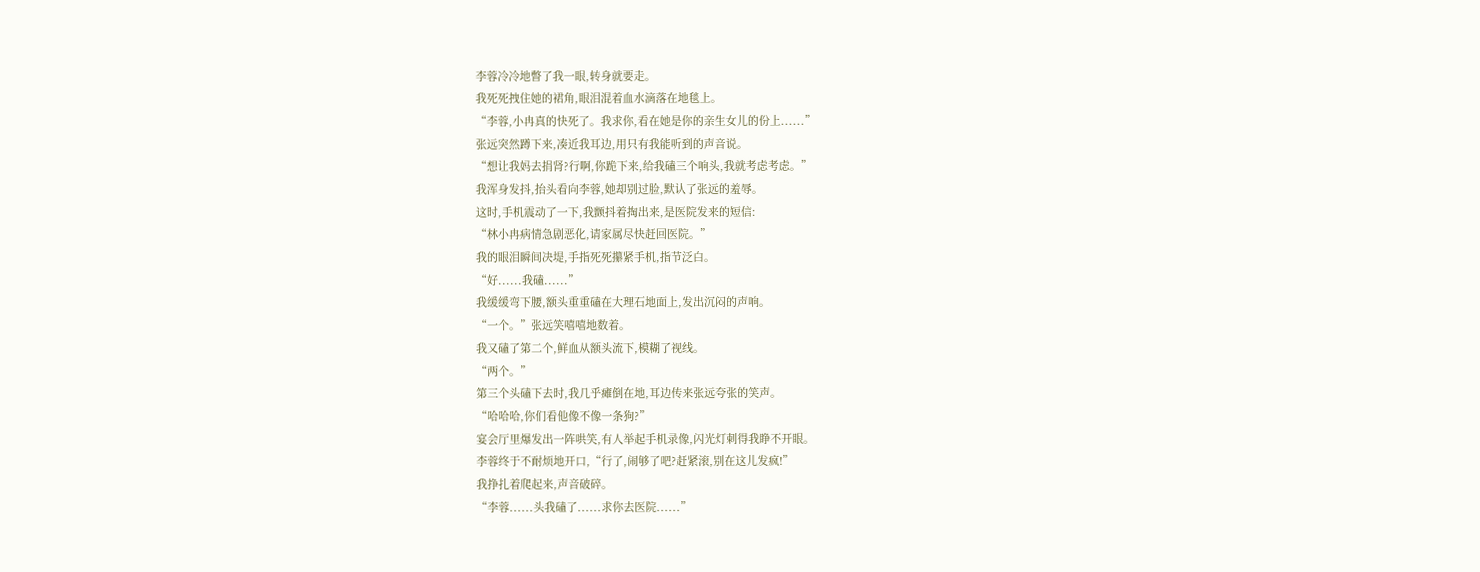李蓉冷冷地瞥了我一眼,转身就要走。
我死死拽住她的裙角,眼泪混着血水滴落在地毯上。
“李蓉,小冉真的快死了。我求你,看在她是你的亲生女儿的份上......”
张远突然蹲下来,凑近我耳边,用只有我能听到的声音说。
“想让我妈去捐肾?行啊,你跪下来,给我磕三个响头,我就考虑考虑。”
我浑身发抖,抬头看向李蓉,她却别过脸,默认了张远的羞辱。
这时,手机震动了一下,我颤抖着掏出来,是医院发来的短信:
“林小冉病情急剧恶化,请家属尽快赶回医院。”
我的眼泪瞬间决堤,手指死死攥紧手机,指节泛白。
“好......我磕......”
我缓缓弯下腰,额头重重磕在大理石地面上,发出沉闷的声响。
“一个。”张远笑嘻嘻地数着。
我又磕了第二个,鲜血从额头流下,模糊了视线。
“两个。”
第三个头磕下去时,我几乎瘫倒在地,耳边传来张远夸张的笑声。
“哈哈哈,你们看他像不像一条狗?”
宴会厅里爆发出一阵哄笑,有人举起手机录像,闪光灯刺得我睁不开眼。
李蓉终于不耐烦地开口,“行了,闹够了吧?赶紧滚,别在这儿发疯!”
我挣扎着爬起来,声音破碎。
“李蓉......头我磕了......求你去医院......”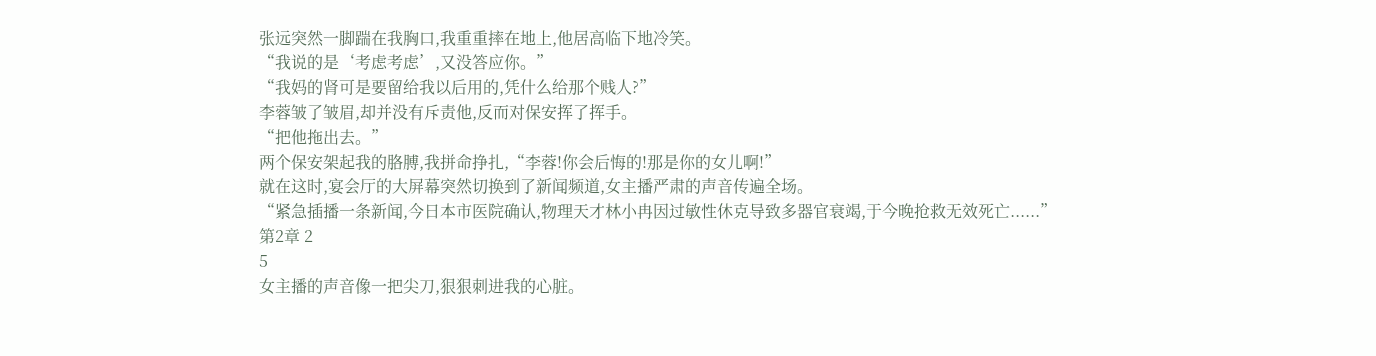张远突然一脚踹在我胸口,我重重摔在地上,他居高临下地冷笑。
“我说的是‘考虑考虑’,又没答应你。”
“我妈的肾可是要留给我以后用的,凭什么给那个贱人?”
李蓉皱了皱眉,却并没有斥责他,反而对保安挥了挥手。
“把他拖出去。”
两个保安架起我的胳膊,我拼命挣扎,“李蓉!你会后悔的!那是你的女儿啊!”
就在这时,宴会厅的大屏幕突然切换到了新闻频道,女主播严肃的声音传遍全场。
“紧急插播一条新闻,今日本市医院确认,物理天才林小冉因过敏性休克导致多器官衰竭,于今晚抢救无效死亡......”
第2章 2
5
女主播的声音像一把尖刀,狠狠刺进我的心脏。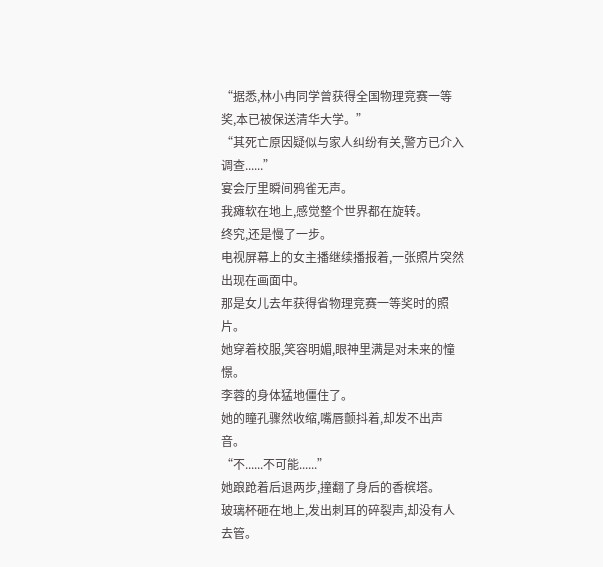“据悉,林小冉同学曾获得全国物理竞赛一等奖,本已被保送清华大学。”
“其死亡原因疑似与家人纠纷有关,警方已介入调查......”
宴会厅里瞬间鸦雀无声。
我瘫软在地上,感觉整个世界都在旋转。
终究,还是慢了一步。
电视屏幕上的女主播继续播报着,一张照片突然出现在画面中。
那是女儿去年获得省物理竞赛一等奖时的照片。
她穿着校服,笑容明媚,眼神里满是对未来的憧憬。
李蓉的身体猛地僵住了。
她的瞳孔骤然收缩,嘴唇颤抖着,却发不出声音。
“不......不可能......”
她踉跄着后退两步,撞翻了身后的香槟塔。
玻璃杯砸在地上,发出刺耳的碎裂声,却没有人去管。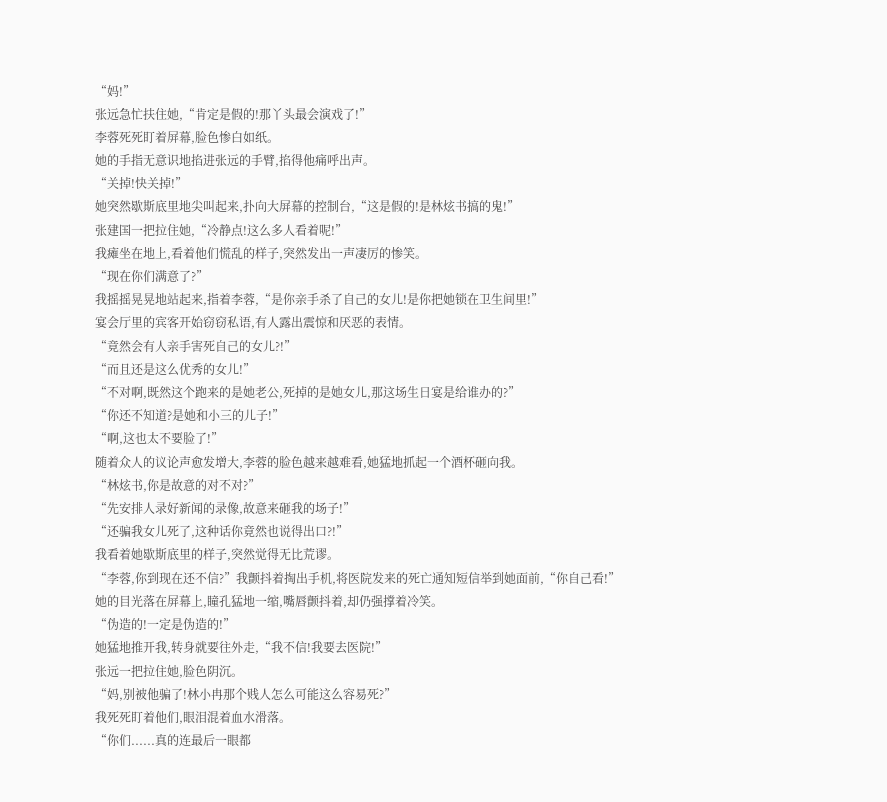“妈!”
张远急忙扶住她,“肯定是假的!那丫头最会演戏了!”
李蓉死死盯着屏幕,脸色惨白如纸。
她的手指无意识地掐进张远的手臂,掐得他痛呼出声。
“关掉!快关掉!”
她突然歇斯底里地尖叫起来,扑向大屏幕的控制台,“这是假的!是林炫书搞的鬼!”
张建国一把拉住她,“冷静点!这么多人看着呢!”
我瘫坐在地上,看着他们慌乱的样子,突然发出一声凄厉的惨笑。
“现在你们满意了?”
我摇摇晃晃地站起来,指着李蓉,“是你亲手杀了自己的女儿!是你把她锁在卫生间里!”
宴会厅里的宾客开始窃窃私语,有人露出震惊和厌恶的表情。
“竟然会有人亲手害死自己的女儿?!”
“而且还是这么优秀的女儿!”
“不对啊,既然这个跑来的是她老公,死掉的是她女儿,那这场生日宴是给谁办的?”
“你还不知道?是她和小三的儿子!”
“啊,这也太不要脸了!”
随着众人的议论声愈发增大,李蓉的脸色越来越难看,她猛地抓起一个酒杯砸向我。
“林炫书,你是故意的对不对?”
“先安排人录好新闻的录像,故意来砸我的场子!”
“还骗我女儿死了,这种话你竟然也说得出口?!”
我看着她歇斯底里的样子,突然觉得无比荒谬。
“李蓉,你到现在还不信?”我颤抖着掏出手机,将医院发来的死亡通知短信举到她面前,“你自己看!”
她的目光落在屏幕上,瞳孔猛地一缩,嘴唇颤抖着,却仍强撑着冷笑。
“伪造的!一定是伪造的!”
她猛地推开我,转身就要往外走,“我不信!我要去医院!”
张远一把拉住她,脸色阴沉。
“妈,别被他骗了!林小冉那个贱人怎么可能这么容易死?”
我死死盯着他们,眼泪混着血水滑落。
“你们......真的连最后一眼都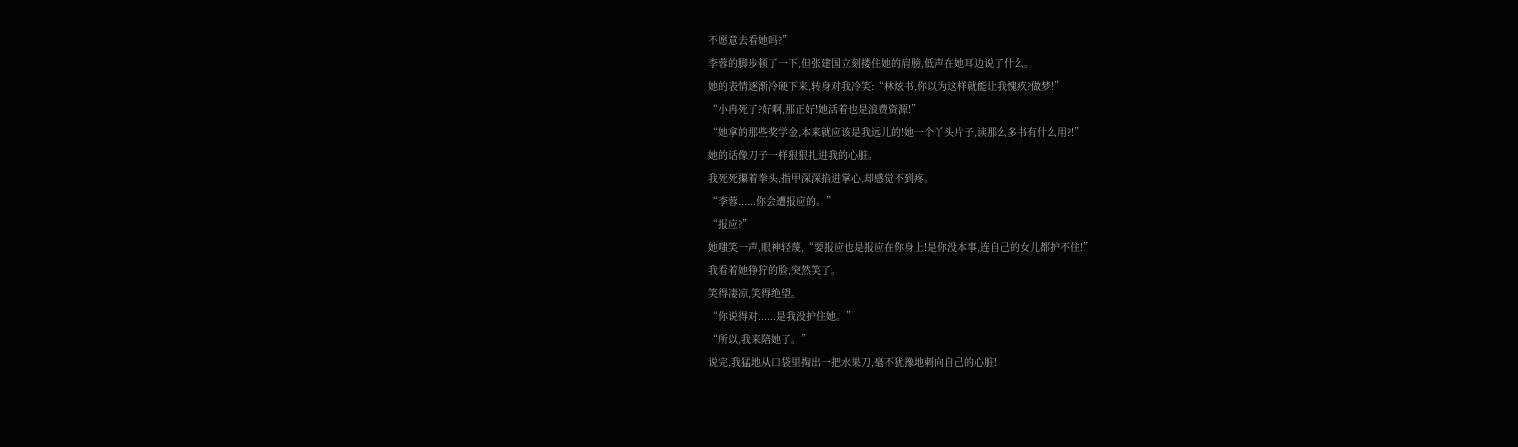不愿意去看她吗?”
李蓉的脚步顿了一下,但张建国立刻搂住她的肩膀,低声在她耳边说了什么。
她的表情逐渐冷硬下来,转身对我冷笑:“林炫书,你以为这样就能让我愧疚?做梦!”
“小冉死了?好啊,那正好!她活着也是浪费资源!”
“她拿的那些奖学金,本来就应该是我远儿的!她一个丫头片子,读那么多书有什么用?!”
她的话像刀子一样狠狠扎进我的心脏。
我死死攥着拳头,指甲深深掐进掌心,却感觉不到疼。
“李蓉......你会遭报应的。”
“报应?”
她嗤笑一声,眼神轻蔑,“要报应也是报应在你身上!是你没本事,连自己的女儿都护不住!”
我看着她狰狞的脸,突然笑了。
笑得凄凉,笑得绝望。
“你说得对......是我没护住她。”
“所以,我来陪她了。”
说完,我猛地从口袋里掏出一把水果刀,毫不犹豫地刺向自己的心脏!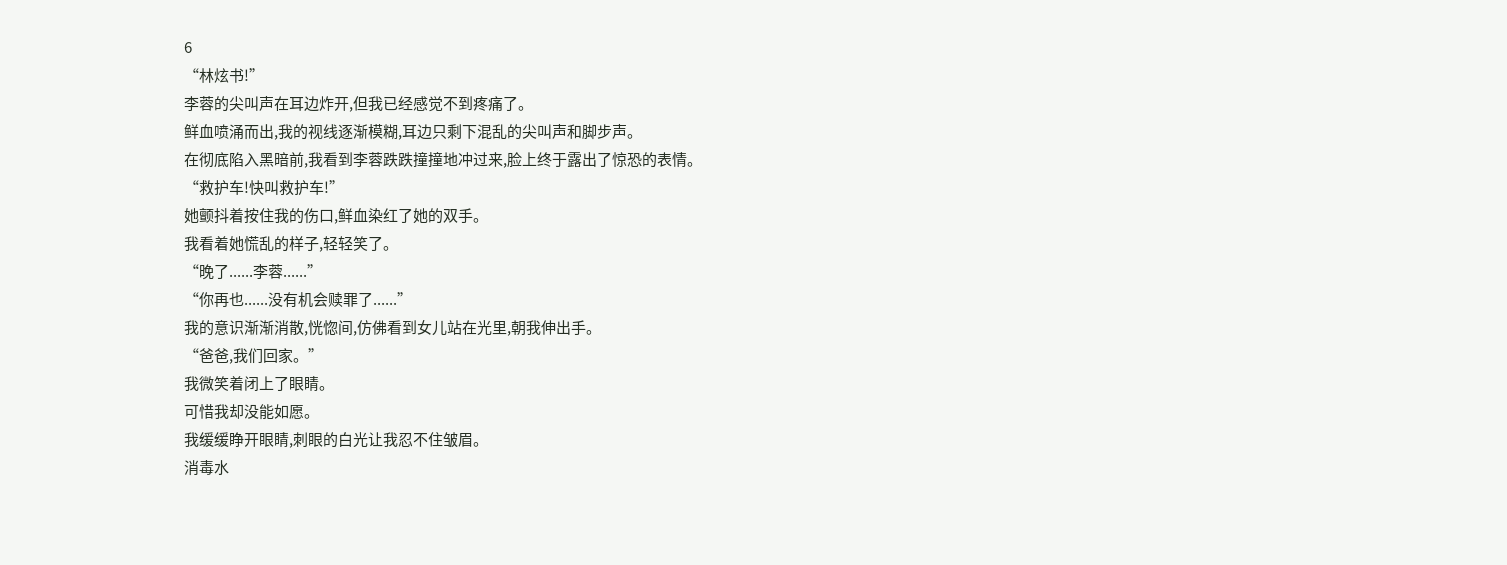6
“林炫书!”
李蓉的尖叫声在耳边炸开,但我已经感觉不到疼痛了。
鲜血喷涌而出,我的视线逐渐模糊,耳边只剩下混乱的尖叫声和脚步声。
在彻底陷入黑暗前,我看到李蓉跌跌撞撞地冲过来,脸上终于露出了惊恐的表情。
“救护车!快叫救护车!”
她颤抖着按住我的伤口,鲜血染红了她的双手。
我看着她慌乱的样子,轻轻笑了。
“晚了......李蓉......”
“你再也......没有机会赎罪了......”
我的意识渐渐消散,恍惚间,仿佛看到女儿站在光里,朝我伸出手。
“爸爸,我们回家。”
我微笑着闭上了眼睛。
可惜我却没能如愿。
我缓缓睁开眼睛,刺眼的白光让我忍不住皱眉。
消毒水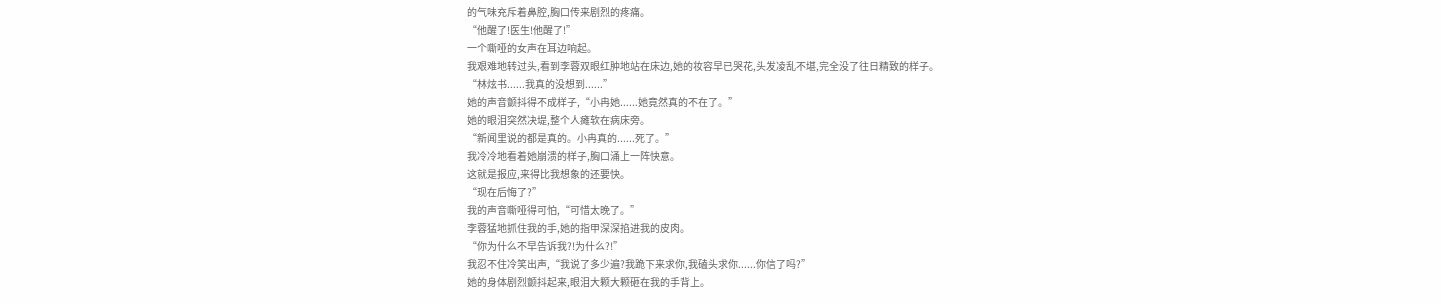的气味充斥着鼻腔,胸口传来剧烈的疼痛。
“他醒了!医生!他醒了!”
一个嘶哑的女声在耳边响起。
我艰难地转过头,看到李蓉双眼红肿地站在床边,她的妆容早已哭花,头发凌乱不堪,完全没了往日精致的样子。
“林炫书......我真的没想到......”
她的声音颤抖得不成样子,“小冉她......她竟然真的不在了。”
她的眼泪突然决堤,整个人瘫软在病床旁。
“新闻里说的都是真的。小冉真的......死了。”
我冷冷地看着她崩溃的样子,胸口涌上一阵快意。
这就是报应,来得比我想象的还要快。
“现在后悔了?”
我的声音嘶哑得可怕,“可惜太晚了。”
李蓉猛地抓住我的手,她的指甲深深掐进我的皮肉。
“你为什么不早告诉我?!为什么?!”
我忍不住冷笑出声,“我说了多少遍?我跪下来求你,我磕头求你......你信了吗?”
她的身体剧烈颤抖起来,眼泪大颗大颗砸在我的手背上。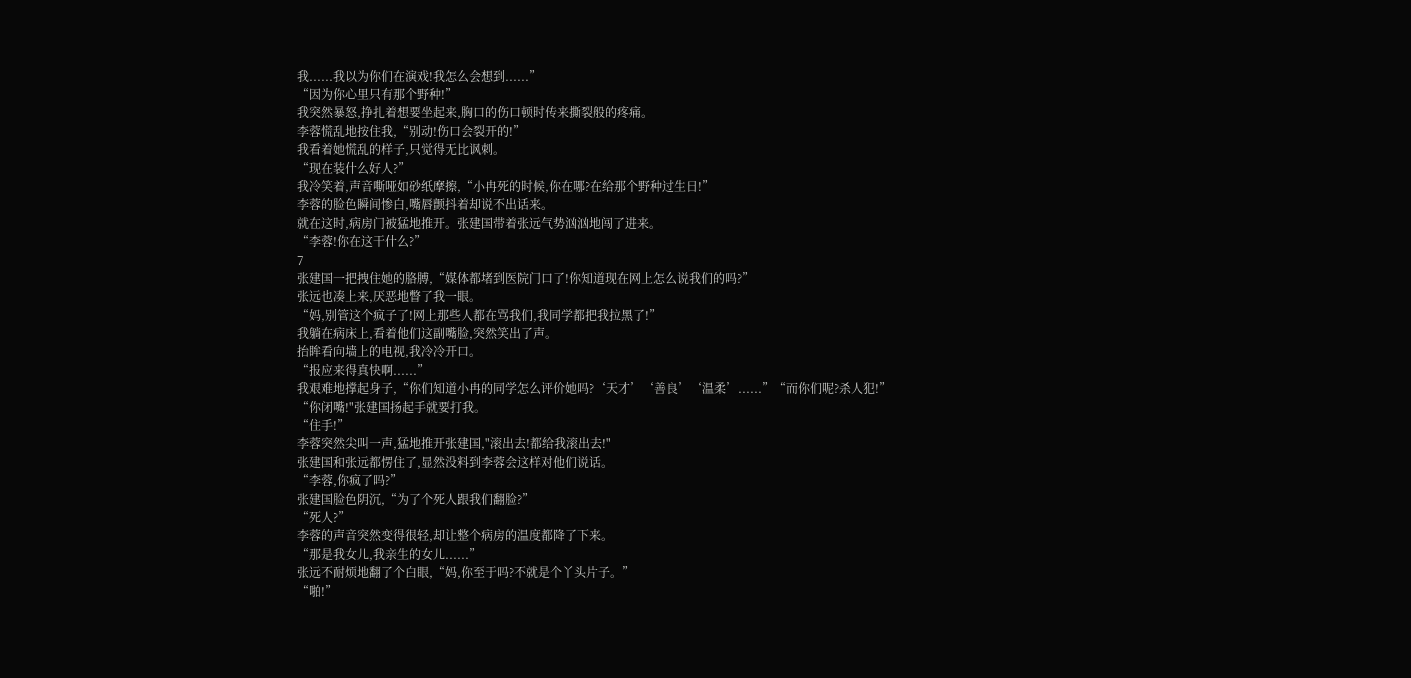我......我以为你们在演戏!我怎么会想到......”
“因为你心里只有那个野种!”
我突然暴怒,挣扎着想要坐起来,胸口的伤口顿时传来撕裂般的疼痛。
李蓉慌乱地按住我,“别动!伤口会裂开的!”
我看着她慌乱的样子,只觉得无比讽刺。
“现在装什么好人?”
我冷笑着,声音嘶哑如砂纸摩擦,“小冉死的时候,你在哪?在给那个野种过生日!”
李蓉的脸色瞬间惨白,嘴唇颤抖着却说不出话来。
就在这时,病房门被猛地推开。张建国带着张远气势汹汹地闯了进来。
“李蓉!你在这干什么?”
7
张建国一把拽住她的胳膊,“媒体都堵到医院门口了!你知道现在网上怎么说我们的吗?”
张远也凑上来,厌恶地瞥了我一眼。
“妈,别管这个疯子了!网上那些人都在骂我们,我同学都把我拉黑了!”
我躺在病床上,看着他们这副嘴脸,突然笑出了声。
抬眸看向墙上的电视,我冷冷开口。
“报应来得真快啊......”
我艰难地撑起身子,“你们知道小冉的同学怎么评价她吗?‘天才’‘善良’‘温柔’......”“而你们呢?杀人犯!”
“你闭嘴!"张建国扬起手就要打我。
“住手!”
李蓉突然尖叫一声,猛地推开张建国,"滚出去!都给我滚出去!"
张建国和张远都愣住了,显然没料到李蓉会这样对他们说话。
“李蓉,你疯了吗?”
张建国脸色阴沉,“为了个死人跟我们翻脸?”
“死人?”
李蓉的声音突然变得很轻,却让整个病房的温度都降了下来。
“那是我女儿,我亲生的女儿......”
张远不耐烦地翻了个白眼,“妈,你至于吗?不就是个丫头片子。”
“啪!”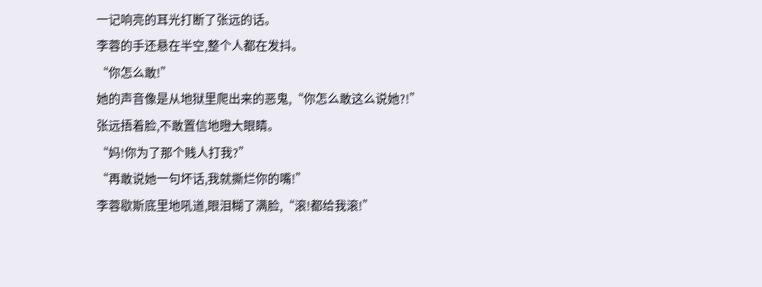一记响亮的耳光打断了张远的话。
李蓉的手还悬在半空,整个人都在发抖。
“你怎么敢!”
她的声音像是从地狱里爬出来的恶鬼,“你怎么敢这么说她?!”
张远捂着脸,不敢置信地瞪大眼睛。
“妈!你为了那个贱人打我?”
“再敢说她一句坏话,我就撕烂你的嘴!”
李蓉歇斯底里地吼道,眼泪糊了满脸,“滚!都给我滚!”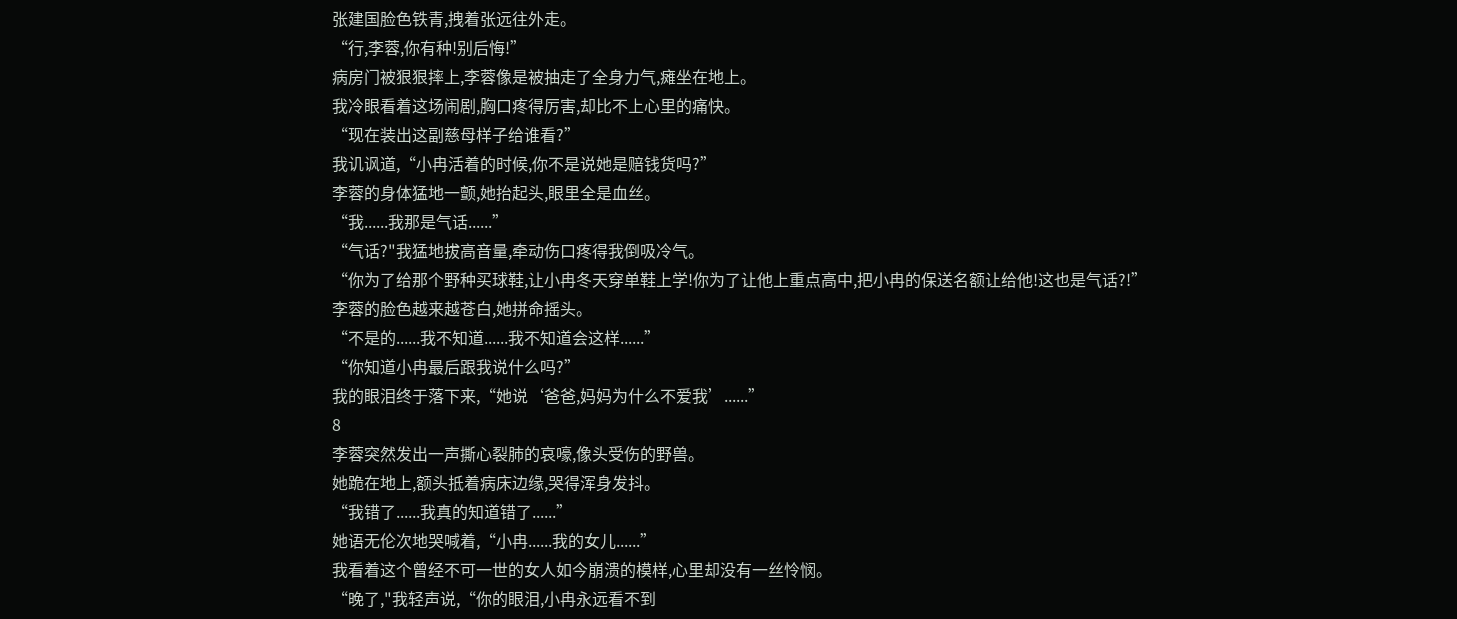张建国脸色铁青,拽着张远往外走。
“行,李蓉,你有种!别后悔!”
病房门被狠狠摔上,李蓉像是被抽走了全身力气,瘫坐在地上。
我冷眼看着这场闹剧,胸口疼得厉害,却比不上心里的痛快。
“现在装出这副慈母样子给谁看?”
我讥讽道,“小冉活着的时候,你不是说她是赔钱货吗?”
李蓉的身体猛地一颤,她抬起头,眼里全是血丝。
“我......我那是气话......”
“气话?"我猛地拔高音量,牵动伤口疼得我倒吸冷气。
“你为了给那个野种买球鞋,让小冉冬天穿单鞋上学!你为了让他上重点高中,把小冉的保送名额让给他!这也是气话?!”
李蓉的脸色越来越苍白,她拼命摇头。
“不是的......我不知道......我不知道会这样......”
“你知道小冉最后跟我说什么吗?”
我的眼泪终于落下来,“她说‘爸爸,妈妈为什么不爱我’......”
8
李蓉突然发出一声撕心裂肺的哀嚎,像头受伤的野兽。
她跪在地上,额头抵着病床边缘,哭得浑身发抖。
“我错了......我真的知道错了......”
她语无伦次地哭喊着,“小冉......我的女儿......”
我看着这个曾经不可一世的女人如今崩溃的模样,心里却没有一丝怜悯。
“晚了,"我轻声说,“你的眼泪,小冉永远看不到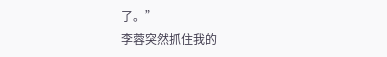了。”
李蓉突然抓住我的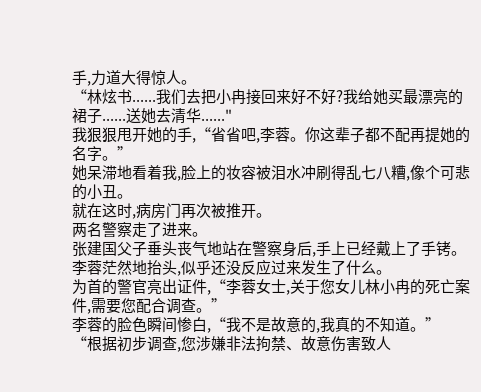手,力道大得惊人。
“林炫书......我们去把小冉接回来好不好?我给她买最漂亮的裙子......送她去清华......"
我狠狠甩开她的手,“省省吧,李蓉。你这辈子都不配再提她的名字。”
她呆滞地看着我,脸上的妆容被泪水冲刷得乱七八糟,像个可悲的小丑。
就在这时,病房门再次被推开。
两名警察走了进来。
张建国父子垂头丧气地站在警察身后,手上已经戴上了手铐。
李蓉茫然地抬头,似乎还没反应过来发生了什么。
为首的警官亮出证件,“李蓉女士,关于您女儿林小冉的死亡案件,需要您配合调查。”
李蓉的脸色瞬间惨白,“我不是故意的,我真的不知道。”
“根据初步调查,您涉嫌非法拘禁、故意伤害致人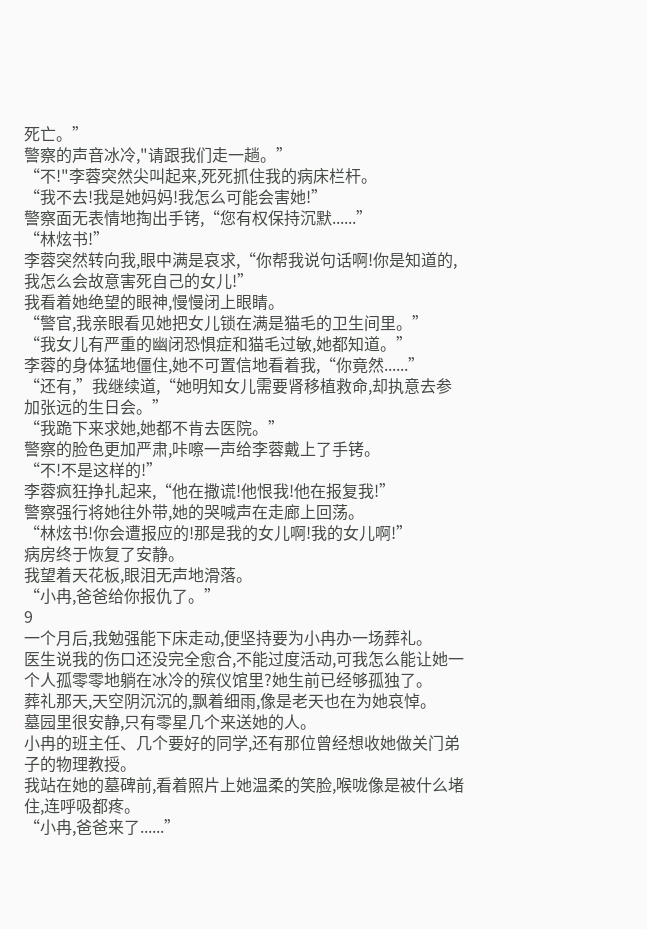死亡。”
警察的声音冰冷,"请跟我们走一趟。”
“不!"李蓉突然尖叫起来,死死抓住我的病床栏杆。
“我不去!我是她妈妈!我怎么可能会害她!”
警察面无表情地掏出手铐,“您有权保持沉默......”
“林炫书!”
李蓉突然转向我,眼中满是哀求,“你帮我说句话啊!你是知道的,我怎么会故意害死自己的女儿!”
我看着她绝望的眼神,慢慢闭上眼睛。
“警官,我亲眼看见她把女儿锁在满是猫毛的卫生间里。”
“我女儿有严重的幽闭恐惧症和猫毛过敏,她都知道。”
李蓉的身体猛地僵住,她不可置信地看着我,“你竟然......”
“还有,”我继续道,“她明知女儿需要肾移植救命,却执意去参加张远的生日会。”
“我跪下来求她,她都不肯去医院。”
警察的脸色更加严肃,咔嚓一声给李蓉戴上了手铐。
“不!不是这样的!”
李蓉疯狂挣扎起来,“他在撒谎!他恨我!他在报复我!”
警察强行将她往外带,她的哭喊声在走廊上回荡。
“林炫书!你会遭报应的!那是我的女儿啊!我的女儿啊!”
病房终于恢复了安静。
我望着天花板,眼泪无声地滑落。
“小冉,爸爸给你报仇了。”
9
一个月后,我勉强能下床走动,便坚持要为小冉办一场葬礼。
医生说我的伤口还没完全愈合,不能过度活动,可我怎么能让她一个人孤零零地躺在冰冷的殡仪馆里?她生前已经够孤独了。
葬礼那天,天空阴沉沉的,飘着细雨,像是老天也在为她哀悼。
墓园里很安静,只有零星几个来送她的人。
小冉的班主任、几个要好的同学,还有那位曾经想收她做关门弟子的物理教授。
我站在她的墓碑前,看着照片上她温柔的笑脸,喉咙像是被什么堵住,连呼吸都疼。
“小冉,爸爸来了......”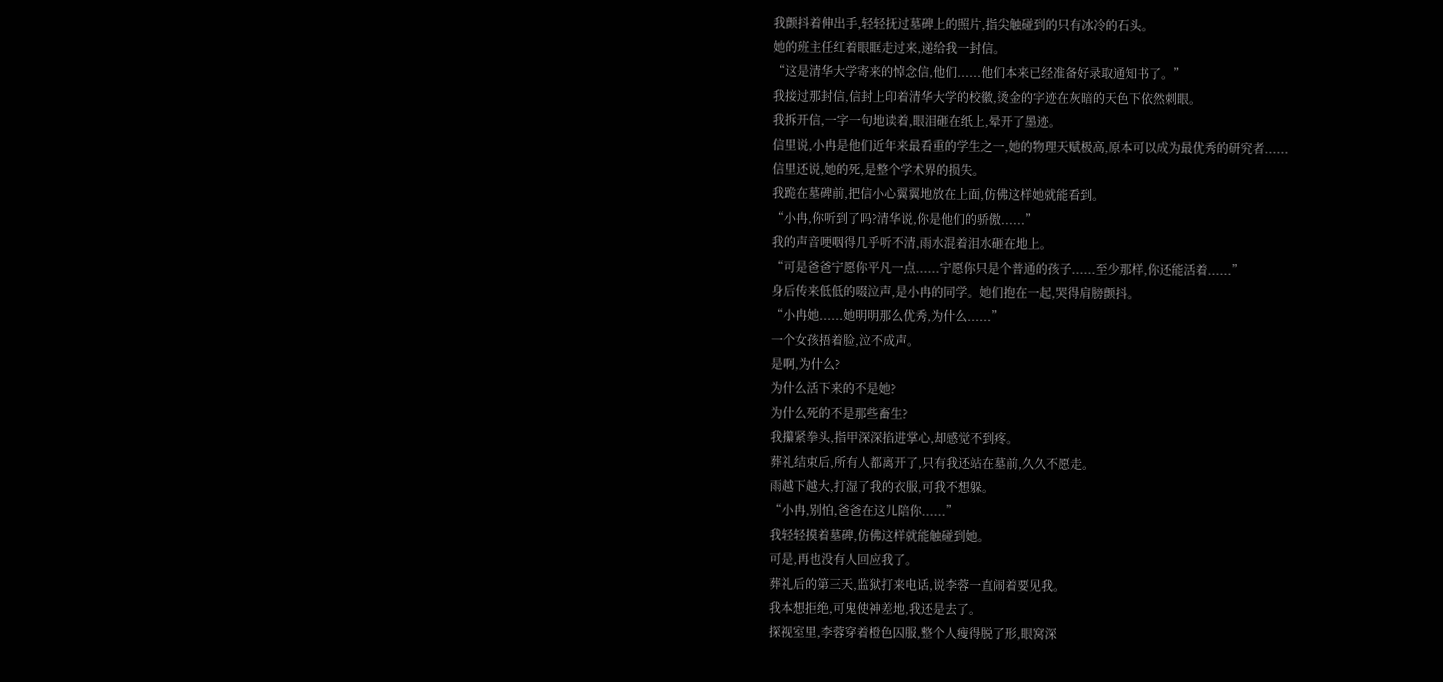我颤抖着伸出手,轻轻抚过墓碑上的照片,指尖触碰到的只有冰冷的石头。
她的班主任红着眼眶走过来,递给我一封信。
“这是清华大学寄来的悼念信,他们......他们本来已经准备好录取通知书了。”
我接过那封信,信封上印着清华大学的校徽,烫金的字迹在灰暗的天色下依然刺眼。
我拆开信,一字一句地读着,眼泪砸在纸上,晕开了墨迹。
信里说,小冉是他们近年来最看重的学生之一,她的物理天赋极高,原本可以成为最优秀的研究者......
信里还说,她的死,是整个学术界的损失。
我跪在墓碑前,把信小心翼翼地放在上面,仿佛这样她就能看到。
“小冉,你听到了吗?清华说,你是他们的骄傲......”
我的声音哽咽得几乎听不清,雨水混着泪水砸在地上。
“可是爸爸宁愿你平凡一点......宁愿你只是个普通的孩子......至少那样,你还能活着......”
身后传来低低的啜泣声,是小冉的同学。她们抱在一起,哭得肩膀颤抖。
“小冉她......她明明那么优秀,为什么......”
一个女孩捂着脸,泣不成声。
是啊,为什么?
为什么活下来的不是她?
为什么死的不是那些畜生?
我攥紧拳头,指甲深深掐进掌心,却感觉不到疼。
葬礼结束后,所有人都离开了,只有我还站在墓前,久久不愿走。
雨越下越大,打湿了我的衣服,可我不想躲。
“小冉,别怕,爸爸在这儿陪你......”
我轻轻摸着墓碑,仿佛这样就能触碰到她。
可是,再也没有人回应我了。
葬礼后的第三天,监狱打来电话,说李蓉一直闹着要见我。
我本想拒绝,可鬼使神差地,我还是去了。
探视室里,李蓉穿着橙色囚服,整个人瘦得脱了形,眼窝深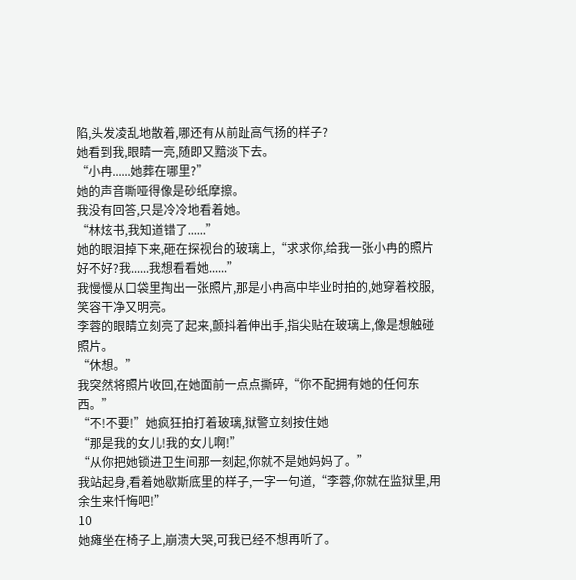陷,头发凌乱地散着,哪还有从前趾高气扬的样子?
她看到我,眼睛一亮,随即又黯淡下去。
“小冉......她葬在哪里?”
她的声音嘶哑得像是砂纸摩擦。
我没有回答,只是冷冷地看着她。
“林炫书,我知道错了......”
她的眼泪掉下来,砸在探视台的玻璃上,“求求你,给我一张小冉的照片好不好?我......我想看看她......”
我慢慢从口袋里掏出一张照片,那是小冉高中毕业时拍的,她穿着校服,笑容干净又明亮。
李蓉的眼睛立刻亮了起来,颤抖着伸出手,指尖贴在玻璃上,像是想触碰照片。
“休想。”
我突然将照片收回,在她面前一点点撕碎,“你不配拥有她的任何东西。”
“不!不要!”她疯狂拍打着玻璃,狱警立刻按住她
“那是我的女儿!我的女儿啊!”
“从你把她锁进卫生间那一刻起,你就不是她妈妈了。”
我站起身,看着她歇斯底里的样子,一字一句道,“李蓉,你就在监狱里,用余生来忏悔吧!”
10
她瘫坐在椅子上,崩溃大哭,可我已经不想再听了。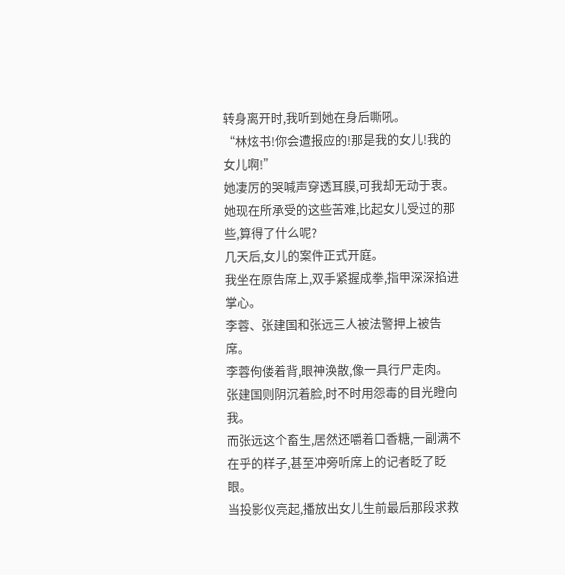转身离开时,我听到她在身后嘶吼。
“林炫书!你会遭报应的!那是我的女儿!我的女儿啊!”
她凄厉的哭喊声穿透耳膜,可我却无动于衷。
她现在所承受的这些苦难,比起女儿受过的那些,算得了什么呢?
几天后,女儿的案件正式开庭。
我坐在原告席上,双手紧握成拳,指甲深深掐进掌心。
李蓉、张建国和张远三人被法警押上被告席。
李蓉佝偻着背,眼神涣散,像一具行尸走肉。
张建国则阴沉着脸,时不时用怨毒的目光瞪向我。
而张远这个畜生,居然还嚼着口香糖,一副满不在乎的样子,甚至冲旁听席上的记者眨了眨眼。
当投影仪亮起,播放出女儿生前最后那段求救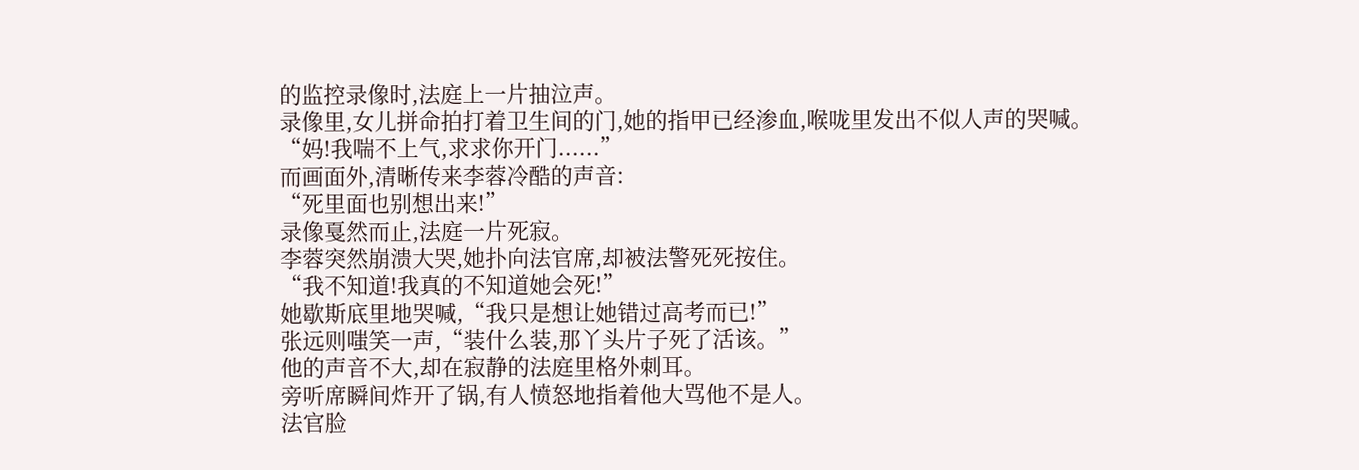的监控录像时,法庭上一片抽泣声。
录像里,女儿拼命拍打着卫生间的门,她的指甲已经渗血,喉咙里发出不似人声的哭喊。
“妈!我喘不上气,求求你开门......”
而画面外,清晰传来李蓉冷酷的声音:
“死里面也别想出来!”
录像戛然而止,法庭一片死寂。
李蓉突然崩溃大哭,她扑向法官席,却被法警死死按住。
“我不知道!我真的不知道她会死!”
她歇斯底里地哭喊,“我只是想让她错过高考而已!”
张远则嗤笑一声,“装什么装,那丫头片子死了活该。”
他的声音不大,却在寂静的法庭里格外刺耳。
旁听席瞬间炸开了锅,有人愤怒地指着他大骂他不是人。
法官脸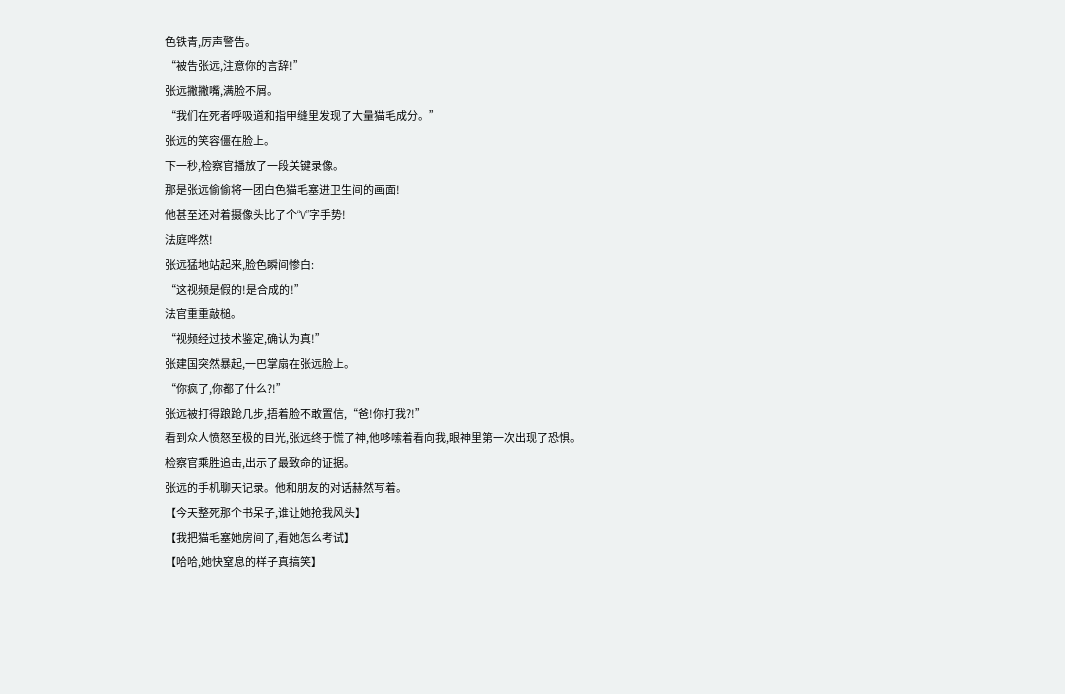色铁青,厉声警告。
“被告张远,注意你的言辞!”
张远撇撇嘴,满脸不屑。
“我们在死者呼吸道和指甲缝里发现了大量猫毛成分。”
张远的笑容僵在脸上。
下一秒,检察官播放了一段关键录像。
那是张远偷偷将一团白色猫毛塞进卫生间的画面!
他甚至还对着摄像头比了个“V”字手势!
法庭哗然!
张远猛地站起来,脸色瞬间惨白:
“这视频是假的!是合成的!”
法官重重敲槌。
“视频经过技术鉴定,确认为真!”
张建国突然暴起,一巴掌扇在张远脸上。
“你疯了,你都了什么?!”
张远被打得踉跄几步,捂着脸不敢置信,“爸!你打我?!”
看到众人愤怒至极的目光,张远终于慌了神,他哆嗦着看向我,眼神里第一次出现了恐惧。
检察官乘胜追击,出示了最致命的证据。
张远的手机聊天记录。他和朋友的对话赫然写着。
【今天整死那个书呆子,谁让她抢我风头】
【我把猫毛塞她房间了,看她怎么考试】
【哈哈,她快窒息的样子真搞笑】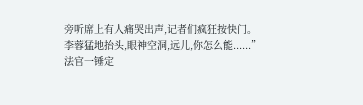旁听席上有人痛哭出声,记者们疯狂按快门。
李蓉猛地抬头,眼神空洞,远儿,你怎么能......”
法官一锤定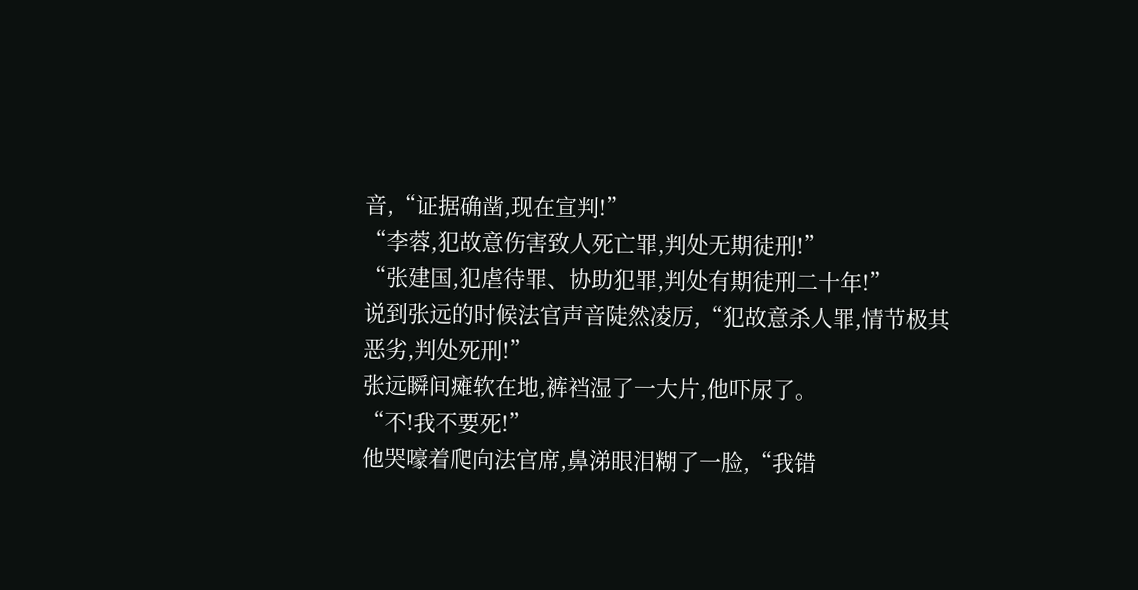音,“证据确凿,现在宣判!”
“李蓉,犯故意伤害致人死亡罪,判处无期徒刑!”
“张建国,犯虐待罪、协助犯罪,判处有期徒刑二十年!”
说到张远的时候法官声音陡然凌厉,“犯故意杀人罪,情节极其恶劣,判处死刑!”
张远瞬间瘫软在地,裤裆湿了一大片,他吓尿了。
“不!我不要死!”
他哭嚎着爬向法官席,鼻涕眼泪糊了一脸,“我错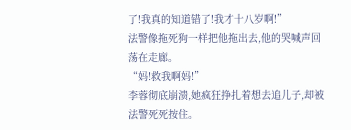了!我真的知道错了!我才十八岁啊!”
法警像拖死狗一样把他拖出去,他的哭喊声回荡在走廊。
“妈!救我啊妈!”
李蓉彻底崩溃,她疯狂挣扎着想去追儿子,却被法警死死按住。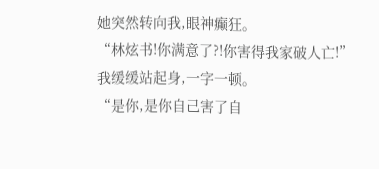她突然转向我,眼神癫狂。
“林炫书!你满意了?!你害得我家破人亡!”
我缓缓站起身,一字一顿。
“是你,是你自己害了自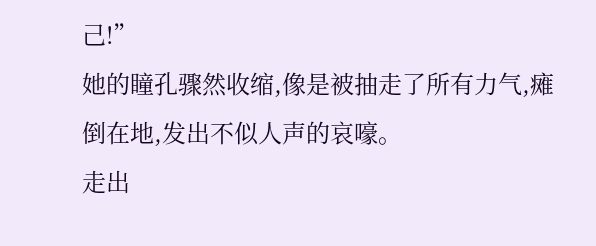己!”
她的瞳孔骤然收缩,像是被抽走了所有力气,瘫倒在地,发出不似人声的哀嚎。
走出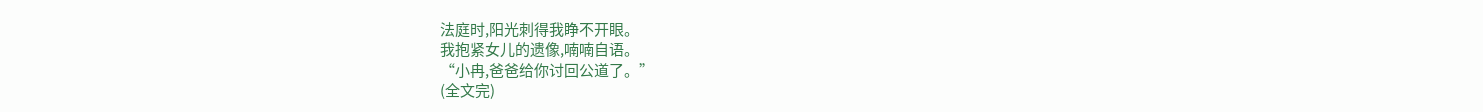法庭时,阳光刺得我睁不开眼。
我抱紧女儿的遗像,喃喃自语。
“小冉,爸爸给你讨回公道了。”
(全文完)